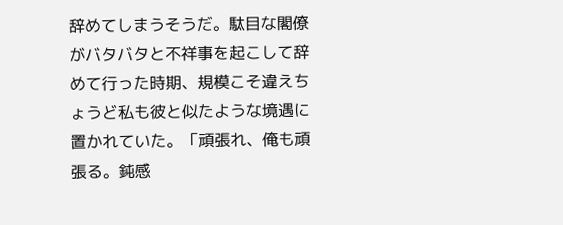辞めてしまうそうだ。駄目な閣僚がバタバタと不祥事を起こして辞めて行った時期、規模こそ違えちょうど私も彼と似たような境遇に置かれていた。「頑張れ、俺も頑張る。鈍感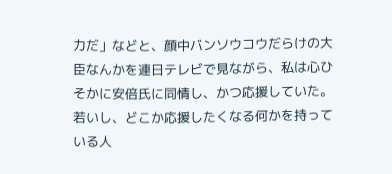力だ」などと、顔中バンソウコウだらけの大臣なんかを連日テレビで見ながら、私は心ひそかに安倍氏に同情し、かつ応援していた。若いし、どこか応援したくなる何かを持っている人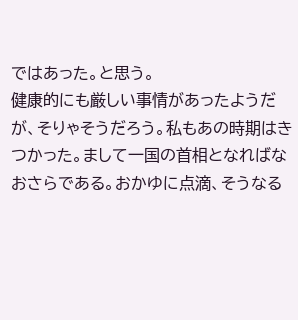ではあった。と思う。
健康的にも厳しい事情があったようだが、そりゃそうだろう。私もあの時期はきつかった。まして一国の首相となればなおさらである。おかゆに点滴、そうなる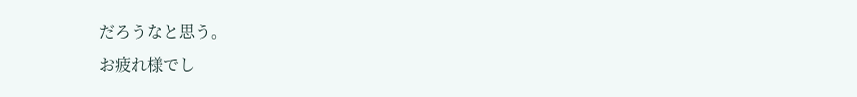だろうなと思う。
お疲れ様でし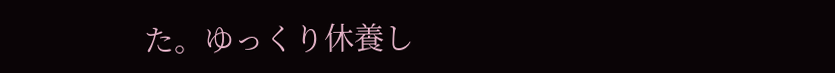た。ゆっくり休養し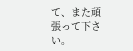て、また頑張って下さい。